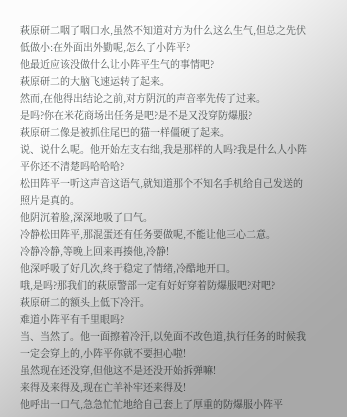萩原研二咽了咽口水,虽然不知道对方为什么这么生气,但总之先伏低做小:在外面出外勤呢,怎么了小阵平?
他最近应该没做什么让小阵平生气的事情吧?
萩原研二的大脑飞速运转了起来。
然而,在他得出结论之前,对方阴沉的声音率先传了过来。
是吗?你在米花商场出任务是吧?是不是又没穿防爆服?
萩原研二像是被抓住尾巴的猫一样僵硬了起来。
说、说什么呢。他开始左支右绌,我是那样的人吗?我是什么人小阵平你还不清楚吗哈哈哈?
松田阵平一听这声音这语气,就知道那个不知名手机给自己发送的照片是真的。
他阴沉着脸,深深地吸了口气。
冷静松田阵平,那混蛋还有任务要做呢,不能让他三心二意。
冷静冷静,等晚上回来再揍他,冷静!
他深呼吸了好几次,终于稳定了情绪,冷酷地开口。
哦,是吗?那我们的萩原警部一定有好好穿着防爆服吧?对吧?
萩原研二的额头上低下冷汗。
难道小阵平有千里眼吗?
当、当然了。他一面擦着冷汗,以免面不改色道,执行任务的时候我一定会穿上的,小阵平你就不要担心啦!
虽然现在还没穿,但他这不是还没开始拆弹嘛!
来得及来得及,现在亡羊补牢还来得及!
他呼出一口气,急急忙忙地给自己套上了厚重的防爆服小阵平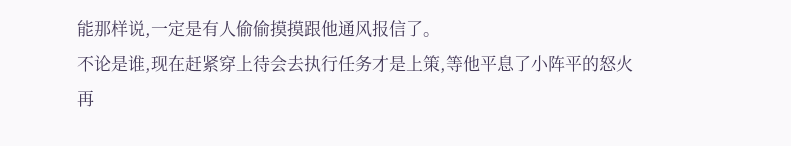能那样说,一定是有人偷偷摸摸跟他通风报信了。
不论是谁,现在赶紧穿上待会去执行任务才是上策,等他平息了小阵平的怒火再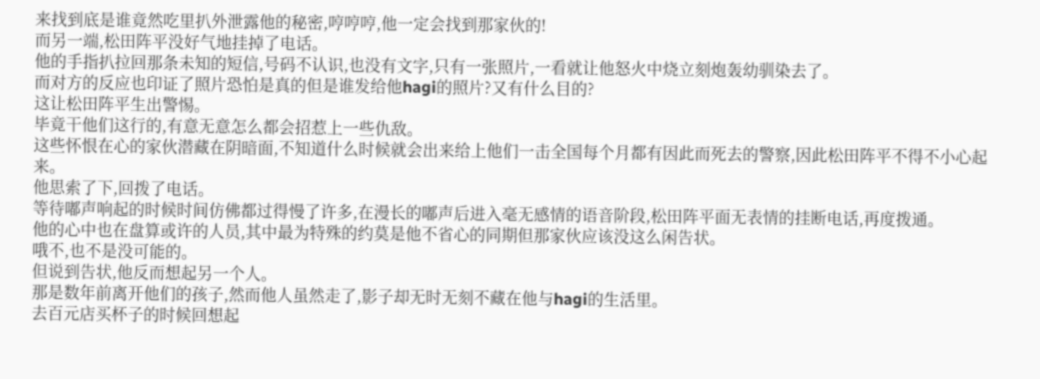来找到底是谁竟然吃里扒外泄露他的秘密,哼哼哼,他一定会找到那家伙的!
而另一端,松田阵平没好气地挂掉了电话。
他的手指扒拉回那条未知的短信,号码不认识,也没有文字,只有一张照片,一看就让他怒火中烧立刻炮轰幼驯染去了。
而对方的反应也印证了照片恐怕是真的但是谁发给他hagi的照片?又有什么目的?
这让松田阵平生出警惕。
毕竟干他们这行的,有意无意怎么都会招惹上一些仇敌。
这些怀恨在心的家伙潜藏在阴暗面,不知道什么时候就会出来给上他们一击全国每个月都有因此而死去的警察,因此松田阵平不得不小心起来。
他思索了下,回拨了电话。
等待嘟声响起的时候时间仿佛都过得慢了许多,在漫长的嘟声后进入毫无感情的语音阶段,松田阵平面无表情的挂断电话,再度拨通。
他的心中也在盘算或许的人员,其中最为特殊的约莫是他不省心的同期但那家伙应该没这么闲告状。
哦不,也不是没可能的。
但说到告状,他反而想起另一个人。
那是数年前离开他们的孩子,然而他人虽然走了,影子却无时无刻不藏在他与hagi的生活里。
去百元店买杯子的时候回想起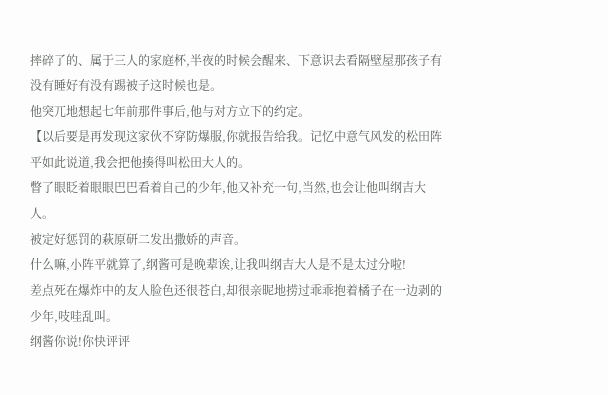摔碎了的、属于三人的家庭杯,半夜的时候会醒来、下意识去看隔壁屋那孩子有没有睡好有没有踢被子这时候也是。
他突兀地想起七年前那件事后,他与对方立下的约定。
【以后要是再发现这家伙不穿防爆服,你就报告给我。记忆中意气风发的松田阵平如此说道,我会把他揍得叫松田大人的。
瞥了眼眨着眼眼巴巴看着自己的少年,他又补充一句,当然,也会让他叫纲吉大人。
被定好惩罚的萩原研二发出撒娇的声音。
什么嘛,小阵平就算了,纲酱可是晚辈诶,让我叫纲吉大人是不是太过分啦!
差点死在爆炸中的友人脸色还很苍白,却很亲昵地捞过乖乖抱着橘子在一边剥的少年,吱哇乱叫。
纲酱你说!你快评评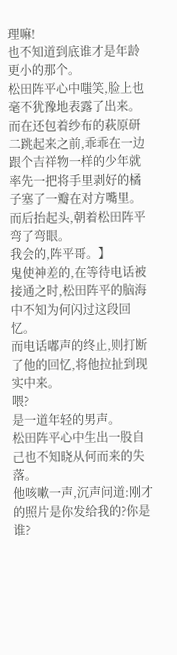理嘛!
也不知道到底谁才是年龄更小的那个。
松田阵平心中嗤笑,脸上也毫不犹豫地表露了出来。
而在还包着纱布的萩原研二跳起来之前,乖乖在一边跟个吉祥物一样的少年就率先一把将手里剥好的橘子塞了一瓣在对方嘴里。
而后抬起头,朝着松田阵平弯了弯眼。
我会的,阵平哥。】
鬼使神差的,在等待电话被接通之时,松田阵平的脑海中不知为何闪过这段回忆。
而电话嘟声的终止,则打断了他的回忆,将他拉扯到现实中来。
喂?
是一道年轻的男声。
松田阵平心中生出一股自己也不知晓从何而来的失落。
他咳嗽一声,沉声问道:刚才的照片是你发给我的?你是谁?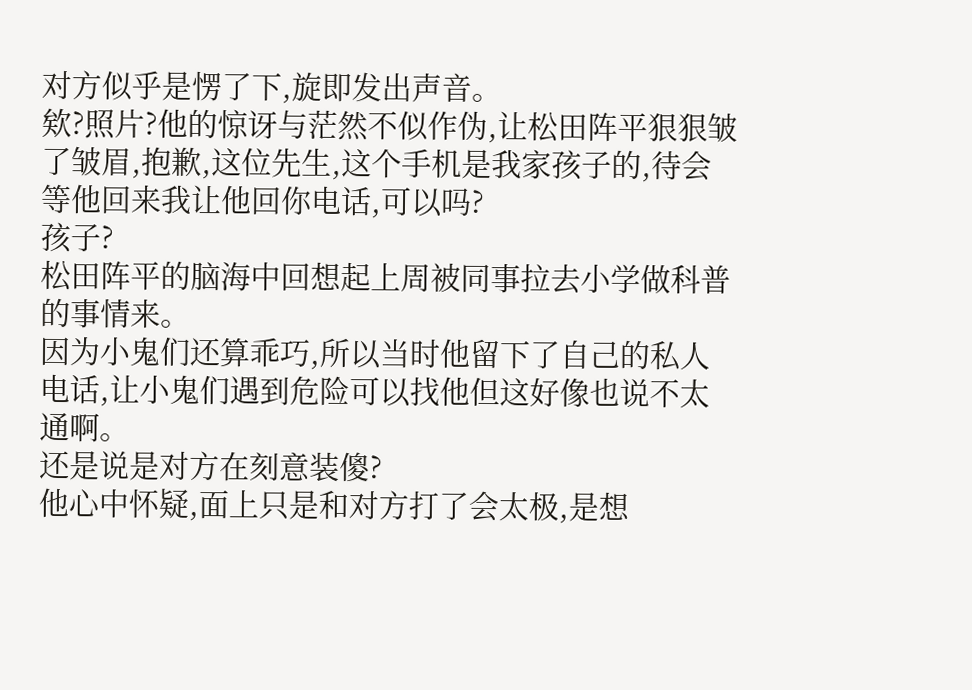对方似乎是愣了下,旋即发出声音。
欸?照片?他的惊讶与茫然不似作伪,让松田阵平狠狠皱了皱眉,抱歉,这位先生,这个手机是我家孩子的,待会等他回来我让他回你电话,可以吗?
孩子?
松田阵平的脑海中回想起上周被同事拉去小学做科普的事情来。
因为小鬼们还算乖巧,所以当时他留下了自己的私人电话,让小鬼们遇到危险可以找他但这好像也说不太通啊。
还是说是对方在刻意装傻?
他心中怀疑,面上只是和对方打了会太极,是想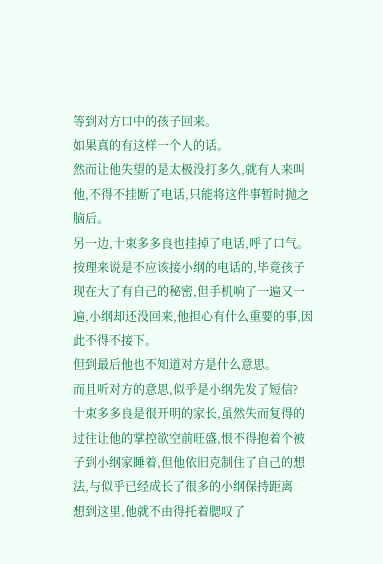等到对方口中的孩子回来。
如果真的有这样一个人的话。
然而让他失望的是太极没打多久,就有人来叫他,不得不挂断了电话,只能将这件事暂时抛之脑后。
另一边,十束多多良也挂掉了电话,呼了口气。
按理来说是不应该接小纲的电话的,毕竟孩子现在大了有自己的秘密,但手机响了一遍又一遍,小纲却还没回来,他担心有什么重要的事,因此不得不接下。
但到最后他也不知道对方是什么意思。
而且听对方的意思,似乎是小纲先发了短信?
十束多多良是很开明的家长,虽然失而复得的过往让他的掌控欲空前旺盛,恨不得抱着个被子到小纲家睡着,但他依旧克制住了自己的想法,与似乎已经成长了很多的小纲保持距离
想到这里,他就不由得托着腮叹了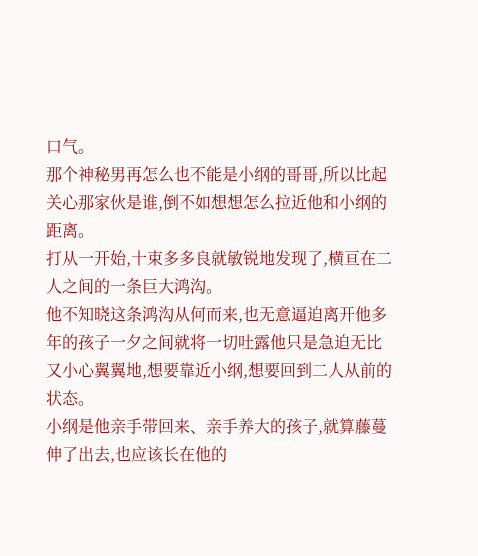口气。
那个神秘男再怎么也不能是小纲的哥哥,所以比起关心那家伙是谁,倒不如想想怎么拉近他和小纲的距离。
打从一开始,十束多多良就敏锐地发现了,横亘在二人之间的一条巨大鸿沟。
他不知晓这条鸿沟从何而来,也无意逼迫离开他多年的孩子一夕之间就将一切吐露他只是急迫无比又小心翼翼地,想要靠近小纲,想要回到二人从前的状态。
小纲是他亲手带回来、亲手养大的孩子,就算藤蔓伸了出去,也应该长在他的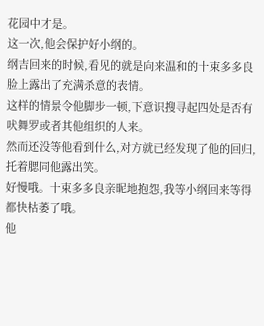花园中才是。
这一次,他会保护好小纲的。
纲吉回来的时候,看见的就是向来温和的十束多多良脸上露出了充满杀意的表情。
这样的情景令他脚步一顿,下意识搜寻起四处是否有吠舞罗或者其他组织的人来。
然而还没等他看到什么,对方就已经发现了他的回归,托着腮同他露出笑。
好慢哦。十束多多良亲昵地抱怨,我等小纲回来等得都快枯萎了哦。
他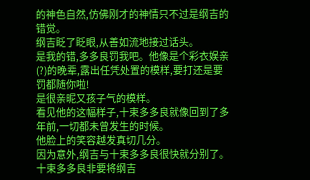的神色自然,仿佛刚才的神情只不过是纲吉的错觉。
纲吉眨了眨眼,从善如流地接过话头。
是我的错,多多良罚我吧。他像是个彩衣娱亲(?)的晚辈,露出任凭处置的模样,要打还是要罚都随你啦!
是很亲昵又孩子气的模样。
看见他的这幅样子,十束多多良就像回到了多年前,一切都未曾发生的时候。
他脸上的笑容越发真切几分。
因为意外,纲吉与十束多多良很快就分别了。
十束多多良非要将纲吉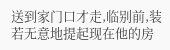送到家门口才走,临别前,装若无意地提起现在他的房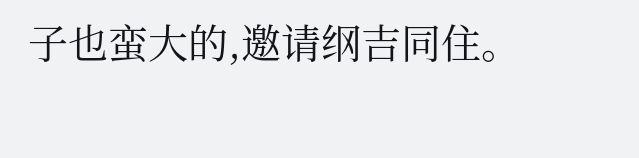子也蛮大的,邀请纲吉同住。